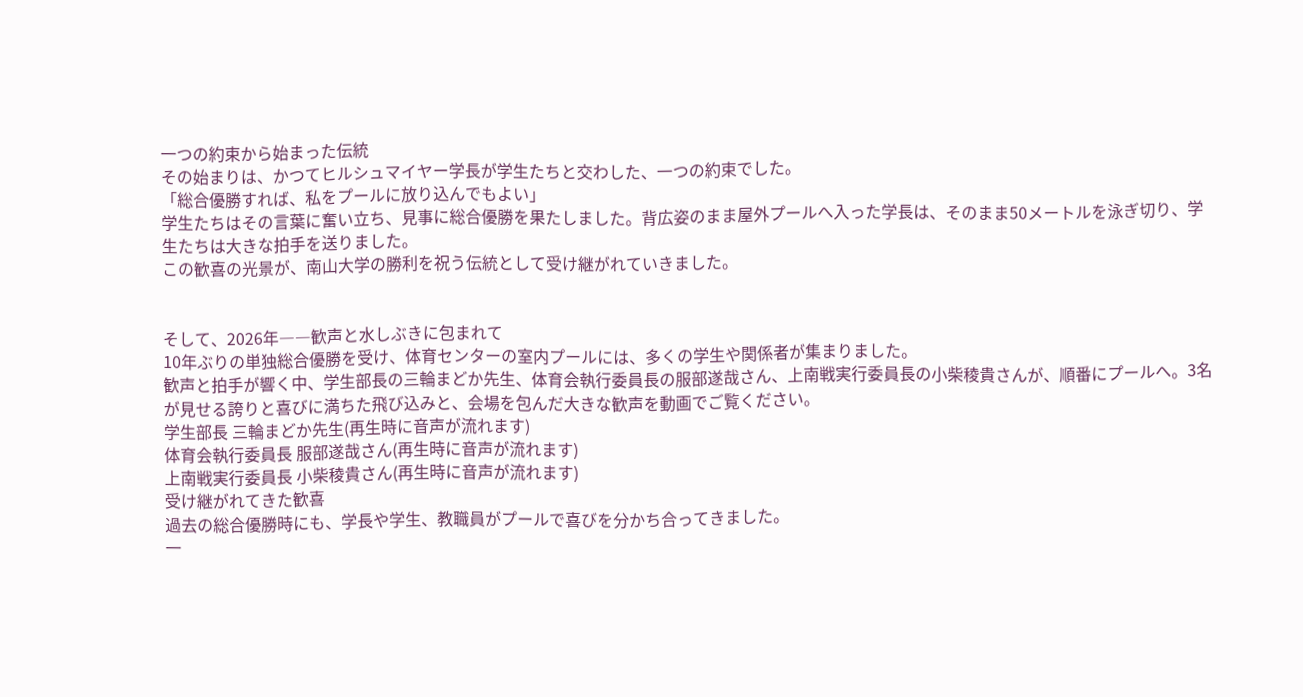一つの約束から始まった伝統
その始まりは、かつてヒルシュマイヤー学長が学生たちと交わした、一つの約束でした。
「総合優勝すれば、私をプールに放り込んでもよい」
学生たちはその言葉に奮い立ち、見事に総合優勝を果たしました。背広姿のまま屋外プールへ入った学長は、そのまま50メートルを泳ぎ切り、学生たちは大きな拍手を送りました。
この歓喜の光景が、南山大学の勝利を祝う伝統として受け継がれていきました。


そして、2026年――歓声と水しぶきに包まれて
10年ぶりの単独総合優勝を受け、体育センターの室内プールには、多くの学生や関係者が集まりました。
歓声と拍手が響く中、学生部長の三輪まどか先生、体育会執行委員長の服部遂哉さん、上南戦実行委員長の小柴稜貴さんが、順番にプールへ。3名が見せる誇りと喜びに満ちた飛び込みと、会場を包んだ大きな歓声を動画でご覧ください。
学生部長 三輪まどか先生(再生時に音声が流れます)
体育会執行委員長 服部遂哉さん(再生時に音声が流れます)
上南戦実行委員長 小柴稜貴さん(再生時に音声が流れます)
受け継がれてきた歓喜
過去の総合優勝時にも、学長や学生、教職員がプールで喜びを分かち合ってきました。
一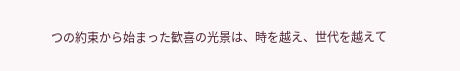つの約束から始まった歓喜の光景は、時を越え、世代を越えて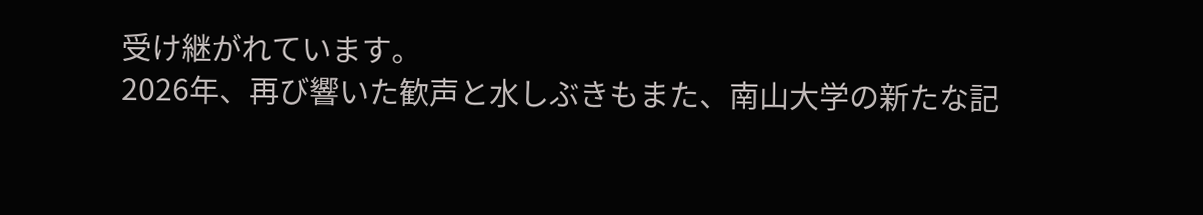受け継がれています。
2026年、再び響いた歓声と水しぶきもまた、南山大学の新たな記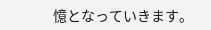憶となっていきます。